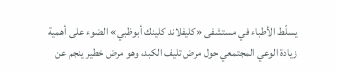يسلّط الأطباء في مستشفى «كليفلاند كلينك أبوظبي» الضوء على أهمية زيادة الوعي المجتمعي حول مرض تليف الكبد، وهو مرض خطير ينجم عن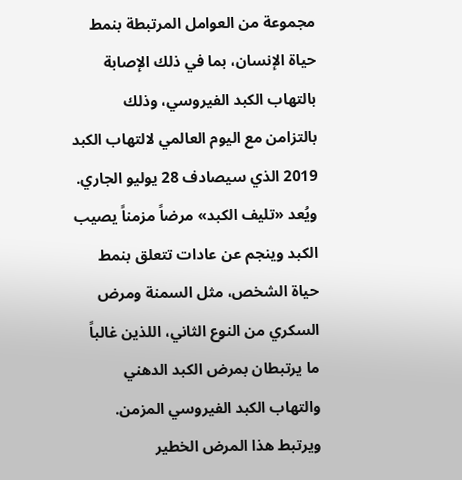مجموعة من العوامل المرتبطة بنمط حياة الإنسان، بما في ذلك الإصابة بالتهاب الكبد الفيروسي، وذلك بالتزامن مع اليوم العالمي لالتهاب الكبد 2019 الذي سيصادف 28 يوليو الجاري.
ويُعد «تليف الكبد» مرضاً مزمناً يصيب الكبد وينجم عن عادات تتعلق بنمط حياة الشخص، مثل السمنة ومرض السكري من النوع الثاني، اللذين غالباً ما يرتبطان بمرض الكبد الدهني والتهاب الكبد الفيروسي المزمن.
ويرتبط هذا المرض الخطير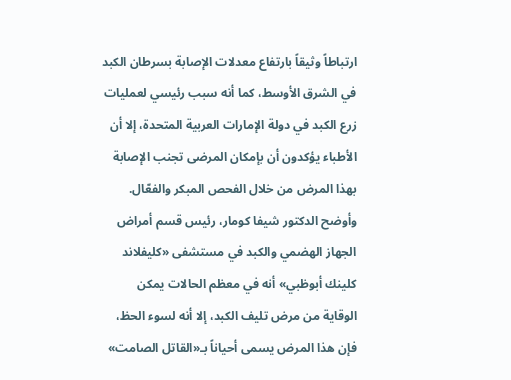ارتباطاً وثيقاً بارتفاع معدلات الإصابة بسرطان الكبد في الشرق الأوسط، كما أنه سبب رئيسي لعمليات زرع الكبد في دولة الإمارات العربية المتحدة، إلا أن الأطباء يؤكدون أن بإمكان المرضى تجنب الإصابة بهذا المرض من خلال الفحص المبكر والفعّال.
وأوضح الدكتور شيفا كومار، رئيس قسم أمراض الجهاز الهضمي والكبد في مستشفى «كليفلاند كلينك أبوظبي» أنه في معظم الحالات يمكن الوقاية من مرض تليف الكبد، إلا أنه لسوء الحظ، فإن هذا المرض يسمى أحياناً بـ«القاتل الصامت»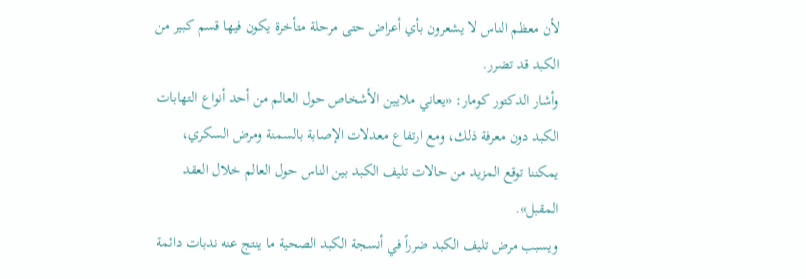لأن معظم الناس لا يشعرون بأي أعراض حتى مرحلة متأخرة يكون فيها قسم كبير من الكبد قد تضرر.
وأشار الدكتور كومار: «يعاني ملايين الأشخاص حول العالم من أحد أنواع التهابات الكبد دون معرفة ذلك، ومع ارتفاع معدلات الإصابة بالسمنة ومرض السكري، يمكننا توقع المزيد من حالات تليف الكبد بين الناس حول العالم خلال العقد المقبل».
ويسبب مرض تليف الكبد ضرراً في أنسجة الكبد الصحية ما ينتج عنه ندبات دائمة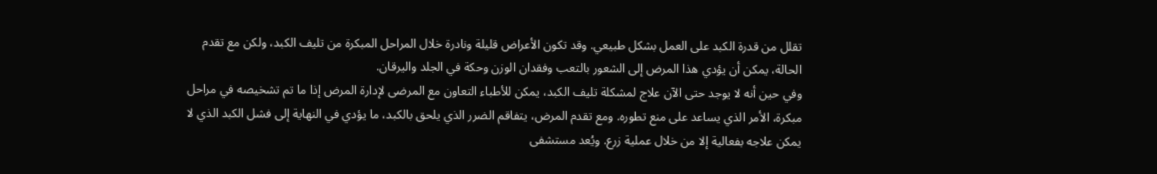تقلل من قدرة الكبد على العمل بشكل طبيعي. وقد تكون الأعراض قليلة ونادرة خلال المراحل المبكرة من تليف الكبد، ولكن مع تقدم الحالة، يمكن أن يؤدي هذا المرض إلى الشعور بالتعب وفقدان الوزن وحكة في الجلد واليرقان.
وفي حين أنه لا يوجد حتى الآن علاج لمشكلة تليف الكبد، يمكن للأطباء التعاون مع المرضى لإدارة المرض إذا ما تم تشخيصه في مراحل مبكرة، الأمر الذي يساعد على منع تطوره. ومع تقدم المرض، يتفاقم الضرر الذي يلحق بالكبد، ما يؤدي في النهاية إلى فشل الكبد الذي لا يمكن علاجه بفعالية إلا من خلال عملية زرع. ويُعد مستشفى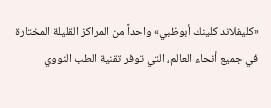«كليفلاند كلينك أبوظبي» واحداً من المراكز القليلة المختارة في جميع أنحاء العالم، التي توفر تقنية الطب النووي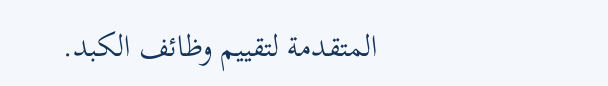المتقدمة لتقييم وظائف الكبد.